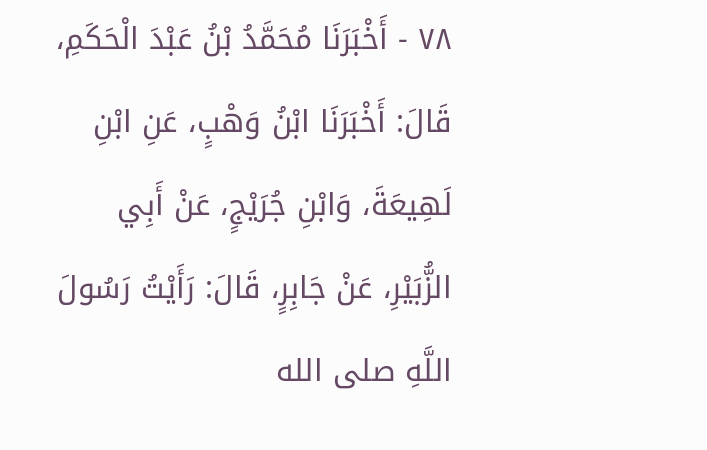٧٨ - أَخْبَرَنَا مُحَمَّدُ بْنُ عَبْدَ الْحَكَمِ، قَالَ: أَخْبَرَنَا ابْنُ وَهْبٍ، عَنِ ابْنِ لَهِيعَةَ، وَابْنِ جُرَيْجٍ، عَنْ أَبِي الزُّبَيْرِ، عَنْ جَابِرٍ، قَالَ: رَأَيْتُ رَسُولَ اللَّهِ صلى الله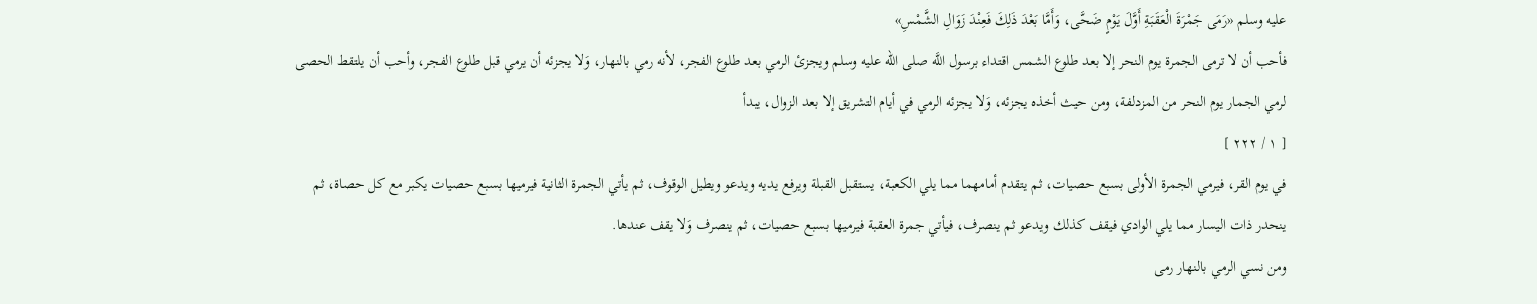عليه وسلم «رَمَى جَمْرَةَ الْعَقَبَةِ أَوَّلَ يَوْمٍ ضَحَّى، وَأَمَّا بَعْدَ ذَلِكَ فَعِنْدَ زَوَالِ الشَّمْسِ»
فأحب أن لا ترمى الجمرة يوم النحر إلا بعد طلوع الشمس اقتداء برسول اللَّه صلى الله عليه وسلم ويجزئ الرمي بعد طلوع الفجر، لأنه رمي بالنهار، وَلا يجزئه أن يرمي قبل طلوع الفجر، وأحب أن يلتقط الحصى لرمي الجمار يوم النحر من المزدلفة، ومن حيث أخذه يجزئه، وَلا يجزئه الرمي في أيام التشريق إلا بعد الزوال، يبدأ
[ ١ / ٢٢٢ ]
في يوم القر، فيرمي الجمرة الأولى بسبع حصيات، ثم يتقدم أمامهما مما يلي الكعبة، يستقبل القبلة ويرفع يديه ويدعو ويطيل الوقوف، ثم يأتي الجمرة الثانية فيرميها بسبع حصيات يكبر مع كل حصاة، ثم ينحدر ذات اليسار مما يلي الوادي فيقف كذلك ويدعو ثم ينصرف، فيأتي جمرة العقبة فيرميها بسبع حصيات، ثم ينصرف وَلا يقف عندها.
ومن نسي الرمي بالنهار رمى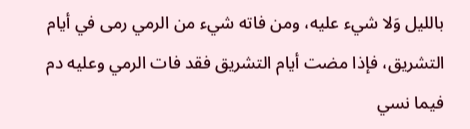بالليل وَلا شيء عليه، ومن فاته شيء من الرمي رمى في أيام التشريق، فإذا مضت أيام التشريق فقد فات الرمي وعليه دم فيما نسي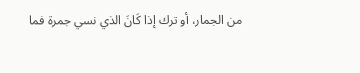من الجمار، أو ترك إذا كَانَ الذي نسي جمرة فما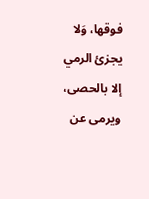فوقها، وَلا يجزئ الرمي إلا بالحصى، ويرمى عن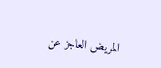المريض العاجز عن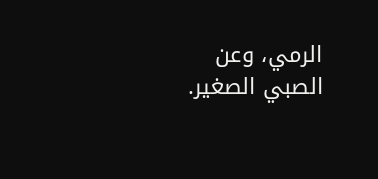الرمي، وعن الصبي الصغير.